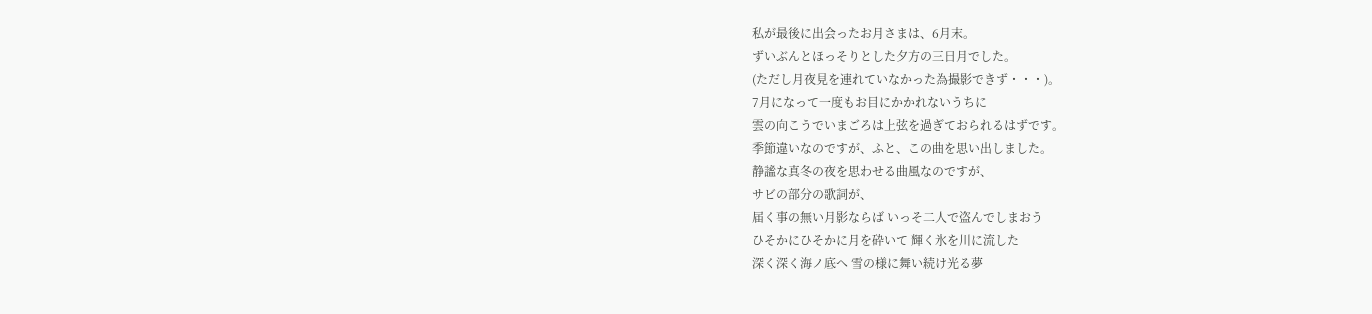私が最後に出会ったお月さまは、6月末。
ずいぶんとほっそりとした夕方の三日月でした。
(ただし月夜見を連れていなかった為撮影できず・・・)。
7月になって一度もお目にかかれないうちに
雲の向こうでいまごろは上弦を過ぎておられるはずです。
季節違いなのですが、ふと、この曲を思い出しました。
静謐な真冬の夜を思わせる曲風なのですが、
サビの部分の歌詞が、
届く事の無い月影ならば いっそ二人で盗んでしまおう
ひそかにひそかに月を砕いて 輝く氷を川に流した
深く深く海ノ底へ 雪の様に舞い続け光る夢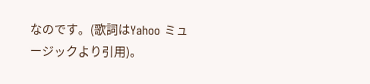なのです。(歌詞はYahoo ミュージックより引用)。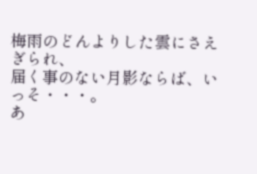梅雨のどんよりした雲にさえぎられ、
届く事のない月影ならば、いっそ・・・。
あ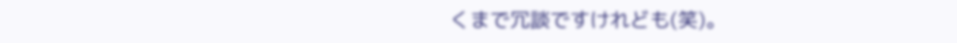くまで冗談ですけれども(笑)。